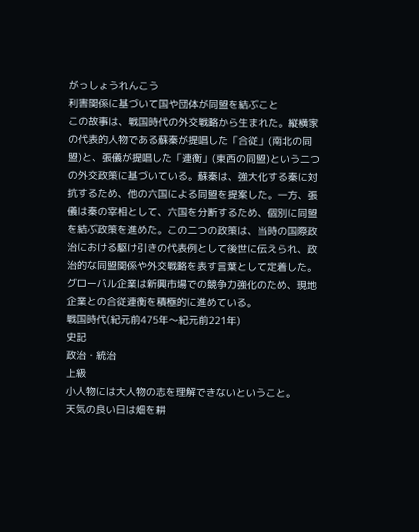がっしょうれんこう
利害関係に基づいて国や団体が同盟を結ぶこと
この故事は、戦国時代の外交戦略から生まれた。縦横家の代表的人物である蘇秦が提唱した「合従」(南北の同盟)と、張儀が提唱した「連衡」(東西の同盟)という二つの外交政策に基づいている。蘇秦は、強大化する秦に対抗するため、他の六国による同盟を提案した。一方、張儀は秦の宰相として、六国を分断するため、個別に同盟を結ぶ政策を進めた。この二つの政策は、当時の国際政治における駆け引きの代表例として後世に伝えられ、政治的な同盟関係や外交戦略を表す言葉として定着した。
グローバル企業は新興市場での競争力強化のため、現地企業との合従連衡を積極的に進めている。
戦国時代(紀元前475年〜紀元前221年)
史記
政治・統治
上級
小人物には大人物の志を理解できないということ。
天気の良い日は畑を耕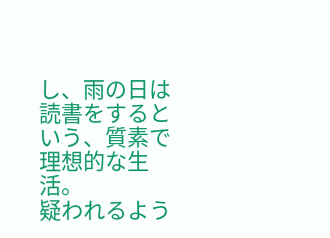し、雨の日は読書をするという、質素で理想的な生活。
疑われるよう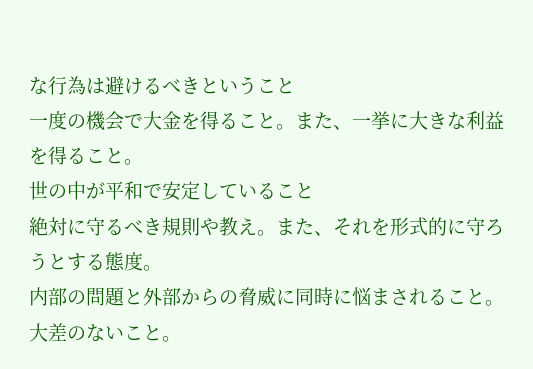な行為は避けるべきということ
一度の機会で大金を得ること。また、一挙に大きな利益を得ること。
世の中が平和で安定していること
絶対に守るべき規則や教え。また、それを形式的に守ろうとする態度。
内部の問題と外部からの脅威に同時に悩まされること。
大差のないこと。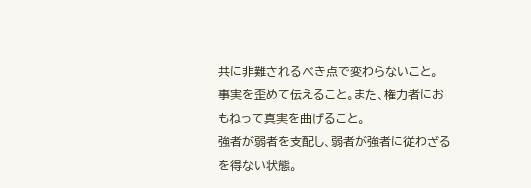共に非難されるべき点で変わらないこと。
事実を歪めて伝えること。また、権力者におもねって真実を曲げること。
強者が弱者を支配し、弱者が強者に従わざるを得ない状態。